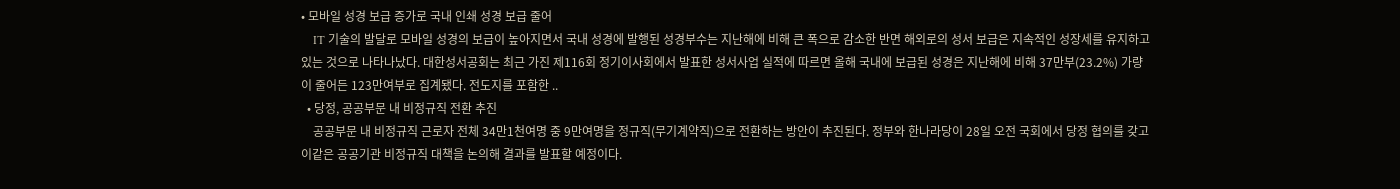• 모바일 성경 보급 증가로 국내 인쇄 성경 보급 줄어
    IT 기술의 발달로 모바일 성경의 보급이 높아지면서 국내 성경에 발행된 성경부수는 지난해에 비해 큰 폭으로 감소한 반면 해외로의 성서 보급은 지속적인 성장세를 유지하고 있는 것으로 나타나났다. 대한성서공회는 최근 가진 제116회 정기이사회에서 발표한 성서사업 실적에 따르면 올해 국내에 보급된 성경은 지난해에 비해 37만부(23.2%) 가량이 줄어든 123만여부로 집계됐다. 전도지를 포함한 ..
  • 당정, 공공부문 내 비정규직 전환 추진
    공공부문 내 비정규직 근로자 전체 34만1천여명 중 9만여명을 정규직(무기계약직)으로 전환하는 방안이 추진된다. 정부와 한나라당이 28일 오전 국회에서 당정 협의를 갖고 이같은 공공기관 비정규직 대책을 논의해 결과를 발표할 예정이다.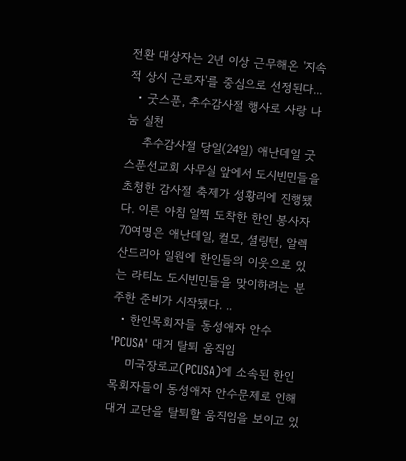전환 대상자는 2년 이상 근무해온 '지속적 상시 근로자'를 중심으로 선정된다...
  • 굿스푼, 추수감사절 행사로 사랑 나눔 실천
    추수감사절 당일(24일) 애난데일 굿스푼선교회 사무실 앞에서 도시빈민들을 초청한 감사절 축제가 성황리에 진행됐다. 이른 아침 일찍 도착한 한인 봉사자 70여명은 애난데일, 컬모, 셜링턴, 알렉산드리아 일원에 한인들의 이웃으로 있는 라티노 도시빈민들을 맞이하려는 분주한 준비가 시작됐다. ..
  • 한인목회자들 동성애자 안수 'PCUSA' 대거 탈퇴 움직임
    미국장로교(PCUSA)에 소속된 한인목회자들이 동성애자 안수문제로 인해 대거 교단을 탈퇴할 움직임을 보이고 있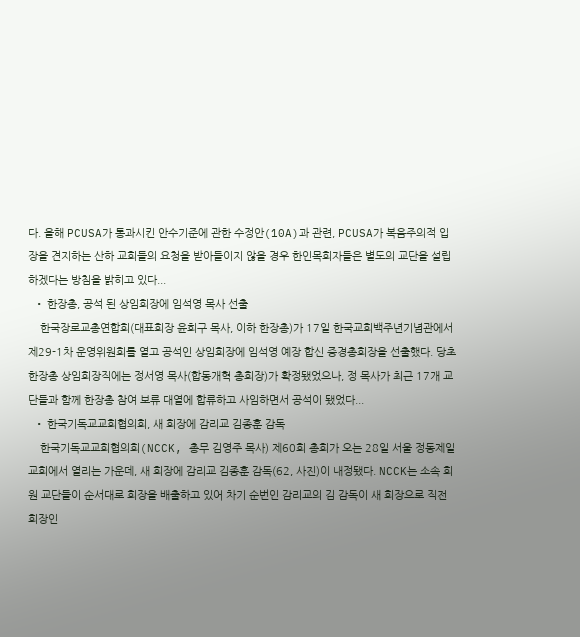다. 올해 PCUSA가 통과시킨 안수기준에 관한 수정안(10A)과 관련, PCUSA가 복음주의적 입장을 견지하는 산하 교회들의 요청을 받아들이지 않을 경우 한인목회자들은 별도의 교단을 설립하겠다는 방침을 밝히고 있다...
  • 한장총, 공석 된 상임회장에 임석영 목사 선출
    한국장로교총연합회(대표회장 윤희구 목사, 이하 한장총)가 17일 한국교회백주년기념관에서 제29-1차 운영위원회를 열고 공석인 상임회장에 임석영 예장 합신 증경총회장을 선출했다. 당초 한장총 상임회장직에는 정서영 목사(합동개혁 총회장)가 확정됐었으나, 정 목사가 최근 17개 교단들과 함께 한장총 참여 보류 대열에 합류하고 사임하면서 공석이 됐었다...
  • 한국기독교교회협의회, 새 회장에 감리교 김종훈 감독
    한국기독교교회협의회(NCCK, 총무 김영주 목사) 제60회 총회가 오는 28일 서울 정동제일교회에서 열리는 가운데, 새 회장에 감리교 김종훈 감독(62, 사진)이 내정됐다. NCCK는 소속 회원 교단들이 순서대로 회장을 배출하고 있어 차기 순번인 감리교의 김 감독이 새 회장으로 직전 회장인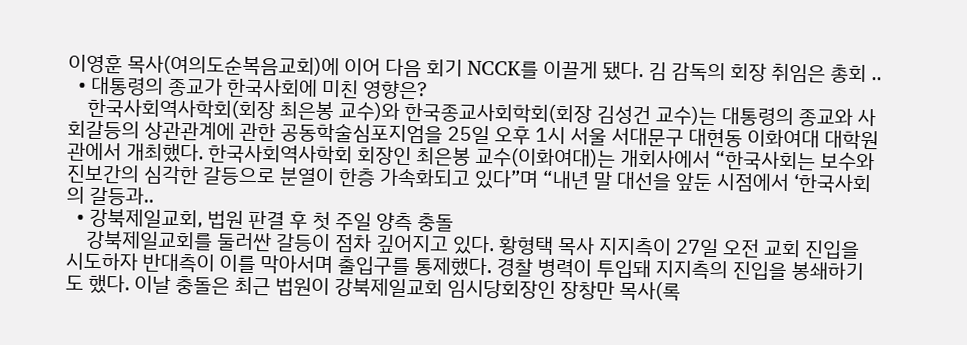이영훈 목사(여의도순복음교회)에 이어 다음 회기 NCCK를 이끌게 됐다. 김 감독의 회장 취임은 총회 ..
  • 대통령의 종교가 한국사회에 미친 영향은?
    한국사회역사학회(회장 최은봉 교수)와 한국종교사회학회(회장 김성건 교수)는 대통령의 종교와 사회갈등의 상관관계에 관한 공동학술심포지엄을 25일 오후 1시 서울 서대문구 대현동 이화여대 대학원관에서 개최했다. 한국사회역사학회 회장인 최은봉 교수(이화여대)는 개회사에서 “한국사회는 보수와 진보간의 심각한 갈등으로 분열이 한층 가속화되고 있다”며 “내년 말 대선을 앞둔 시점에서 ‘한국사회의 갈등과..
  • 강북제일교회, 법원 판결 후 첫 주일 양측 충돌
    강북제일교회를 둘러싼 갈등이 점차 깊어지고 있다. 황형택 목사 지지측이 27일 오전 교회 진입을 시도하자 반대측이 이를 막아서며 출입구를 통제했다. 경찰 병력이 투입돼 지지측의 진입을 봉쇄하기도 했다. 이날 충돌은 최근 법원이 강북제일교회 임시당회장인 장창만 목사(록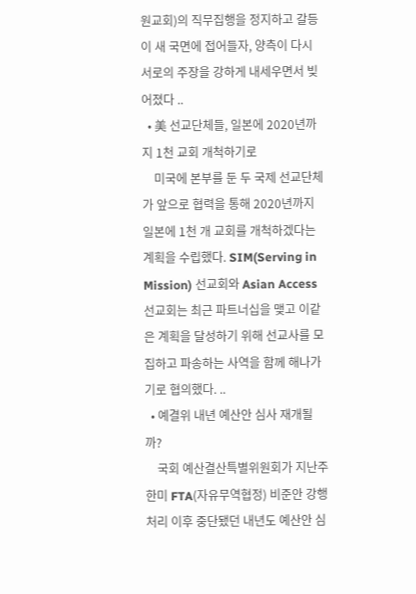원교회)의 직무집행을 정지하고 갈등이 새 국면에 접어들자, 양측이 다시 서로의 주장을 강하게 내세우면서 빚어졌다 ..
  • 美 선교단체들, 일본에 2020년까지 1천 교회 개척하기로
    미국에 본부를 둔 두 국제 선교단체가 앞으로 협력을 통해 2020년까지 일본에 1천 개 교회를 개척하겠다는 계획을 수립했다. SIM(Serving in Mission) 선교회와 Asian Access 선교회는 최근 파트너십을 맺고 이같은 계획을 달성하기 위해 선교사를 모집하고 파송하는 사역을 함께 해나가기로 협의했다. ..
  • 예결위 내년 예산안 심사 재개될까?
    국회 예산결산특별위원회가 지난주 한미 FTA(자유무역협정) 비준안 강행처리 이후 중단됐던 내년도 예산안 심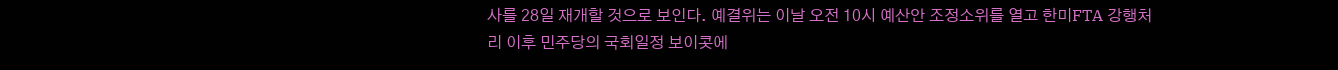사를 28일 재개할 것으로 보인다. 예결위는 이날 오전 10시 예산안 조정소위를 열고 한미FTA 강행처리 이후 민주당의 국회일정 보이콧에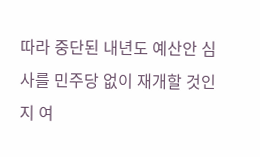따라 중단된 내년도 예산안 심사를 민주당 없이 재개할 것인지 여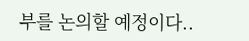부를 논의할 예정이다..